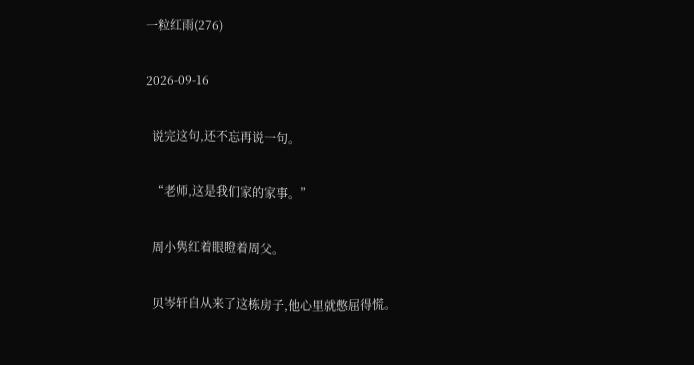一粒红雨(276)

2026-09-16

  说完这句,还不忘再说一句。

  “老师,这是我们家的家事。”

  周小隽红着眼瞪着周父。

  贝岑轩自从来了这栋房子,他心里就憋屈得慌。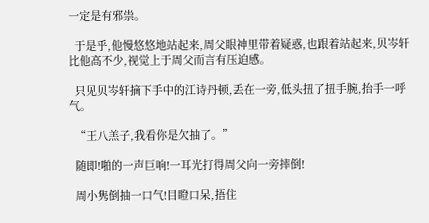一定是有邪祟。

  于是乎,他慢悠悠地站起来,周父眼神里带着疑惑,也跟着站起来,贝岑轩比他高不少,视觉上于周父而言有压迫感。

  只见贝岑轩摘下手中的江诗丹顿,丢在一旁,低头扭了扭手腕,抬手一呼气。

  “王八羔子,我看你是欠抽了。”

  随即!啪的一声巨响!一耳光打得周父向一旁摔倒!

  周小隽倒抽一口气!目瞪口呆,捂住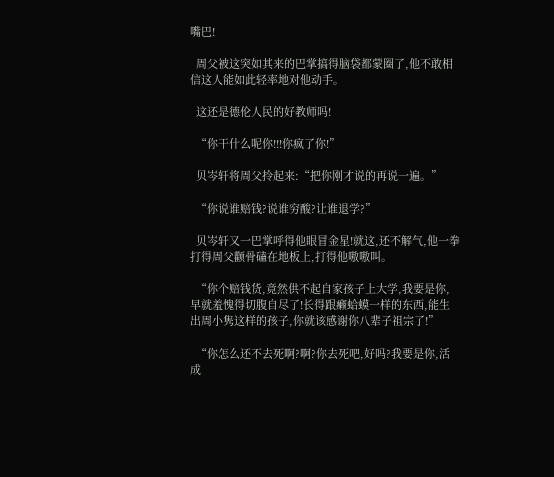嘴巴!

  周父被这突如其来的巴掌搞得脑袋都蒙圈了,他不敢相信这人能如此轻率地对他动手。

  这还是德伦人民的好教师吗!

  “你干什么呢你!!!你疯了你!”

  贝岑轩将周父拎起来:“把你刚才说的再说一遍。”

  “你说谁赔钱?说谁穷酸?让谁退学?”

  贝岑轩又一巴掌呼得他眼冒金星!就这,还不解气,他一拳打得周父颧骨磕在地板上,打得他嗷嗷叫。

  “你个赔钱货,竟然供不起自家孩子上大学,我要是你,早就羞愧得切腹自尽了!长得跟癞蛤蟆一样的东西,能生出周小隽这样的孩子,你就该感谢你八辈子祖宗了!”

  “你怎么还不去死啊?啊?你去死吧,好吗?我要是你,活成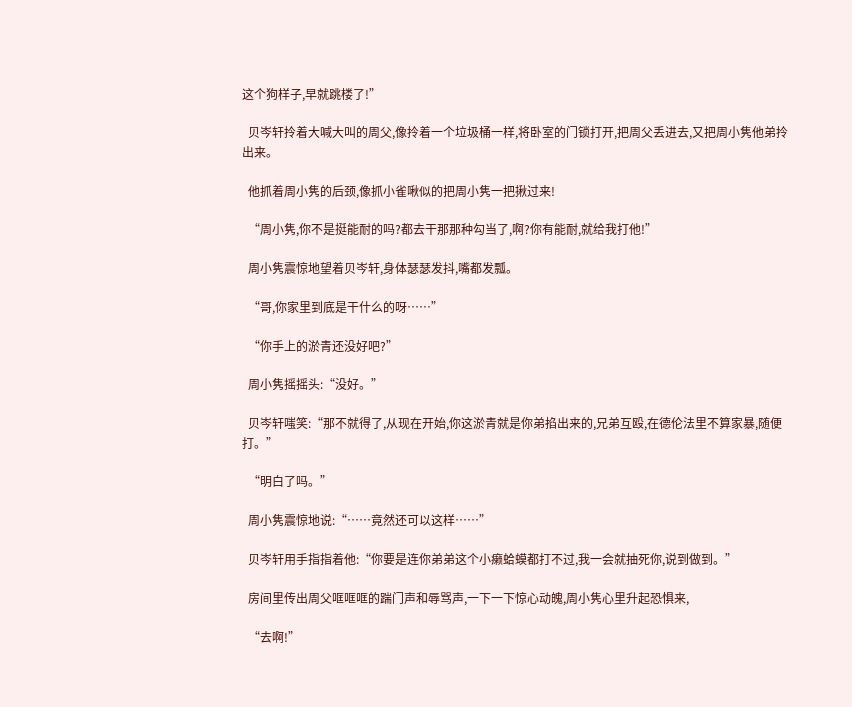这个狗样子,早就跳楼了!”

  贝岑轩拎着大喊大叫的周父,像拎着一个垃圾桶一样,将卧室的门锁打开,把周父丢进去,又把周小隽他弟拎出来。

  他抓着周小隽的后颈,像抓小雀啾似的把周小隽一把揪过来!

  “周小隽,你不是挺能耐的吗?都去干那那种勾当了,啊?你有能耐,就给我打他!”

  周小隽震惊地望着贝岑轩,身体瑟瑟发抖,嘴都发瓢。

  “哥,你家里到底是干什么的呀……”

  “你手上的淤青还没好吧?”

  周小隽摇摇头:“没好。”

  贝岑轩嗤笑:“那不就得了,从现在开始,你这淤青就是你弟掐出来的,兄弟互殴,在德伦法里不算家暴,随便打。”

  “明白了吗。”

  周小隽震惊地说:“……竟然还可以这样……”

  贝岑轩用手指指着他:“你要是连你弟弟这个小癞蛤蟆都打不过,我一会就抽死你,说到做到。”

  房间里传出周父哐哐哐的踹门声和辱骂声,一下一下惊心动魄,周小隽心里升起恐惧来,

  “去啊!”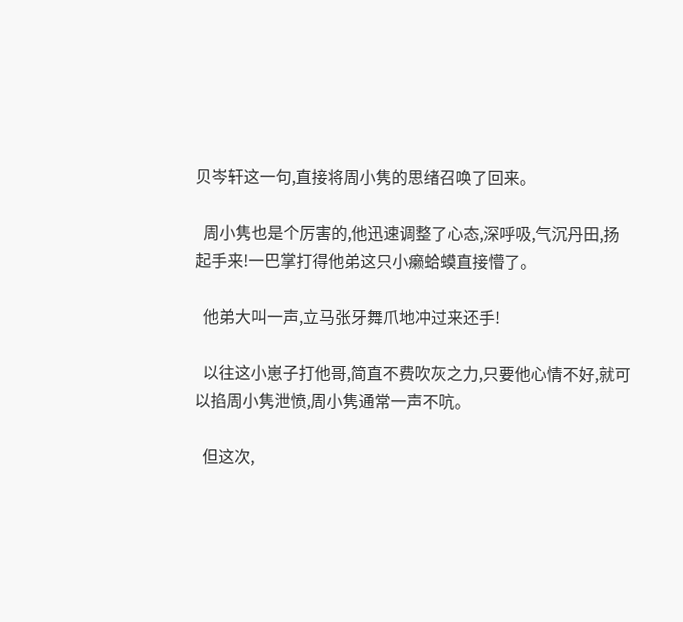贝岑轩这一句,直接将周小隽的思绪召唤了回来。

  周小隽也是个厉害的,他迅速调整了心态,深呼吸,气沉丹田,扬起手来!一巴掌打得他弟这只小癞蛤蟆直接懵了。

  他弟大叫一声,立马张牙舞爪地冲过来还手!

  以往这小崽子打他哥,简直不费吹灰之力,只要他心情不好,就可以掐周小隽泄愤,周小隽通常一声不吭。

  但这次,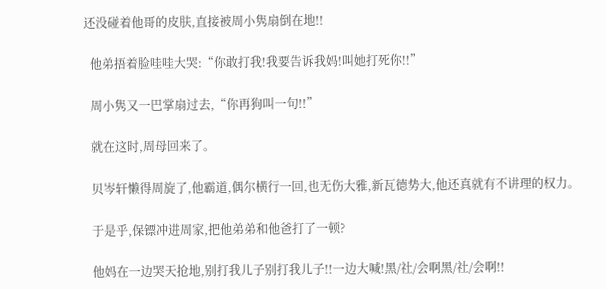还没碰着他哥的皮肤,直接被周小隽扇倒在地!!

  他弟捂着脸哇哇大哭:“你敢打我!我要告诉我妈!叫她打死你!!”

  周小隽又一巴掌扇过去,“你再狗叫一句!!”

  就在这时,周母回来了。

  贝岑轩懒得周旋了,他霸道,偶尔横行一回,也无伤大雅,新瓦德势大,他还真就有不讲理的权力。

  于是乎,保镖冲进周家,把他弟弟和他爸打了一顿?

  他妈在一边哭天抢地,别打我儿子别打我儿子!!一边大喊!黑/社/会啊黑/社/会啊!!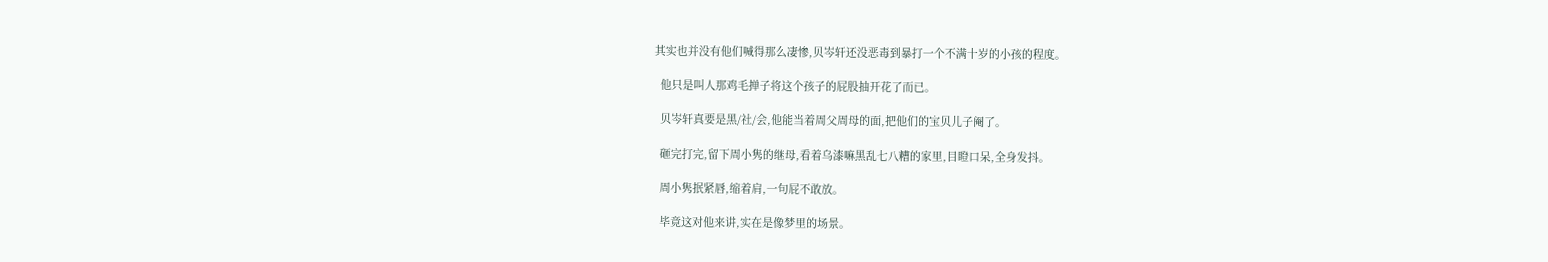其实也并没有他们喊得那么凄惨,贝岑轩还没恶毒到暴打一个不满十岁的小孩的程度。

  他只是叫人那鸡毛掸子将这个孩子的屁股抽开花了而已。

  贝岑轩真要是黑/社/会,他能当着周父周母的面,把他们的宝贝儿子阉了。

  砸完打完,留下周小隽的继母,看着乌漆嘛黑乱七八糟的家里,目瞪口呆,全身发抖。

  周小隽抿紧唇,缩着肩,一句屁不敢放。

  毕竟这对他来讲,实在是像梦里的场景。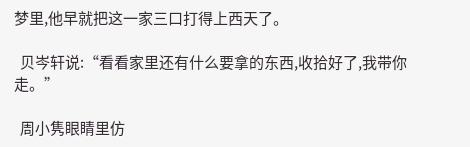梦里,他早就把这一家三口打得上西天了。

  贝岑轩说:“看看家里还有什么要拿的东西,收拾好了,我带你走。”

  周小隽眼睛里仿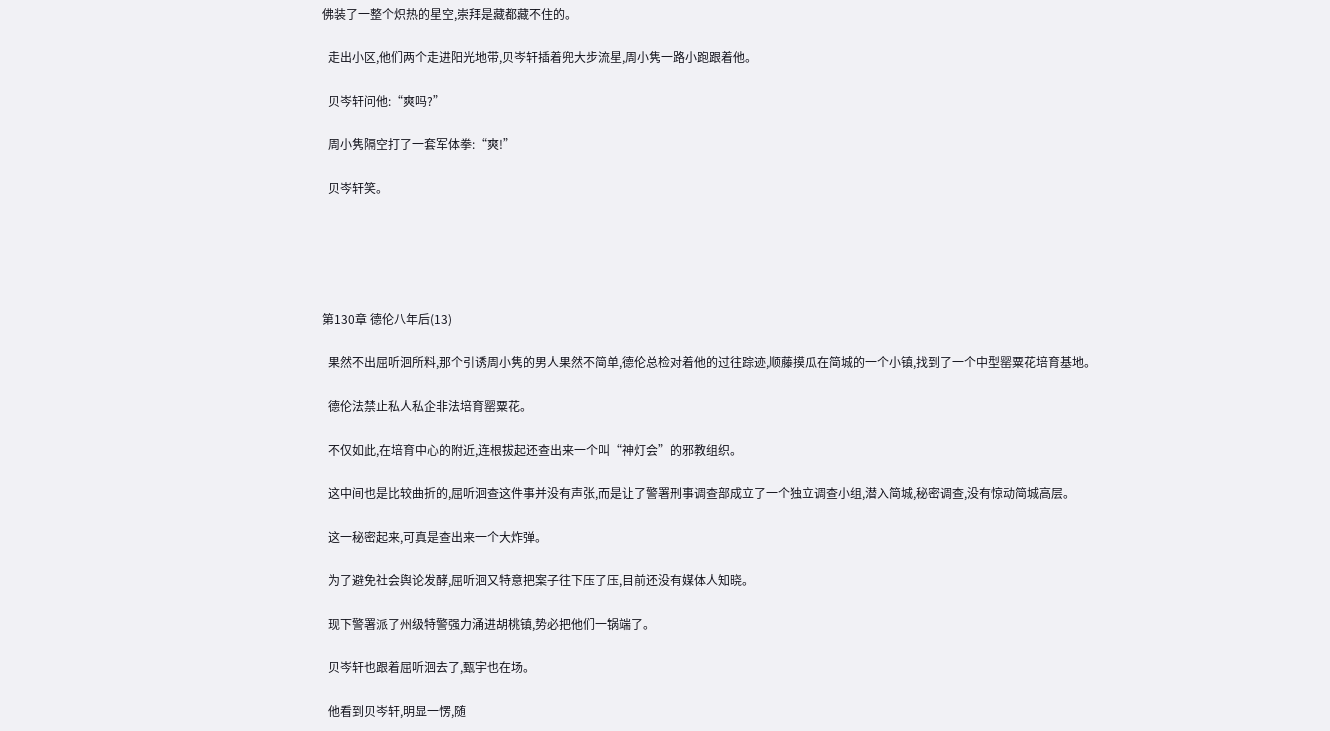佛装了一整个炽热的星空,崇拜是藏都藏不住的。

  走出小区,他们两个走进阳光地带,贝岑轩插着兜大步流星,周小隽一路小跑跟着他。

  贝岑轩问他:“爽吗?”

  周小隽隔空打了一套军体拳:“爽!”

  贝岑轩笑。





第130章 德伦八年后(13)

  果然不出屈听洄所料,那个引诱周小隽的男人果然不简单,德伦总检对着他的过往踪迹,顺藤摸瓜在简城的一个小镇,找到了一个中型罂粟花培育基地。

  德伦法禁止私人私企非法培育罂粟花。

  不仅如此,在培育中心的附近,连根拔起还查出来一个叫“神灯会”的邪教组织。

  这中间也是比较曲折的,屈听洄查这件事并没有声张,而是让了警署刑事调查部成立了一个独立调查小组,潜入简城,秘密调查,没有惊动简城高层。

  这一秘密起来,可真是查出来一个大炸弹。

  为了避免社会舆论发酵,屈听洄又特意把案子往下压了压,目前还没有媒体人知晓。

  现下警署派了州级特警强力涌进胡桃镇,势必把他们一锅端了。

  贝岑轩也跟着屈听洄去了,甄宇也在场。

  他看到贝岑轩,明显一愣,随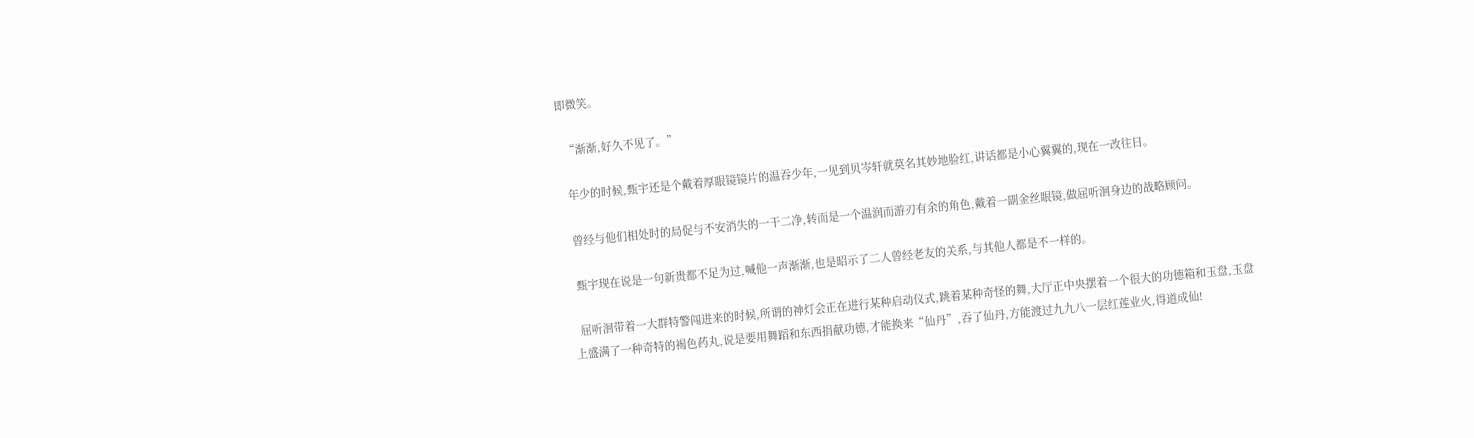即微笑。

  “渐渐,好久不见了。”

  年少的时候,甄宇还是个戴着厚眼镜镜片的温吞少年,一见到贝岑轩就莫名其妙地脸红,讲话都是小心翼翼的,现在一改往日。

  曾经与他们相处时的局促与不安消失的一干二净,转而是一个温润而游刃有余的角色,戴着一副金丝眼镜,做屈听洄身边的战略顾问。

  甄宇现在说是一句新贵都不足为过,喊他一声渐渐,也是昭示了二人曾经老友的关系,与其他人都是不一样的。

  屈听洄带着一大群特警闯进来的时候,所谓的神灯会正在进行某种启动仪式,跳着某种奇怪的舞,大厅正中央摆着一个很大的功德箱和玉盘,玉盘上盛满了一种奇特的褐色药丸,说是要用舞蹈和东西捐献功德,才能换来“仙丹”,吞了仙丹,方能渡过九九八一层红莲业火,得道成仙!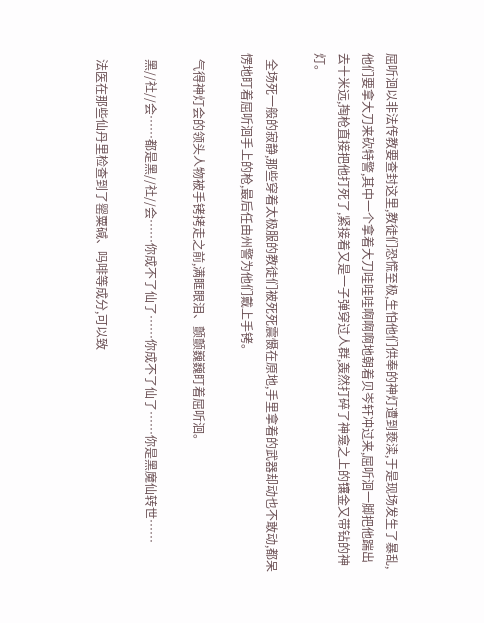屈听洄以非法传教要查封这里,教徒们恐慌至极,生怕他们供奉的神灯遭到亵渎,于是现场发生了暴乱,他们要拿大刀来砍特警,其中一个拿着大刀哇哇哇啊啊啊地朝着贝岑轩冲过来,屈听洄一脚把他踹出去十米远,掏枪直接把他打死了,紧接着又是一子弹穿过人群,轰然打碎了神龛之上的镶金又带钻的神灯。

  全场死一般的寂静,那些穿着太极服的教徒们被死死震慑在原地,手里拿着的武器却动也不敢动,都呆愣地盯着屈听洄手上的枪,最后任由州警为他们戴上手铐。

  气得神灯会的领头人物被手铐拷走之前,满眶眼泪、颤颤巍巍盯着屈听洄。

  黑//社//会……都是黑//社//会……你成不了仙了……你成不了仙了……你是黑魔仙转世……

  法医在那些仙丹里检查到了罂粟碱、吗啡等成分,可以致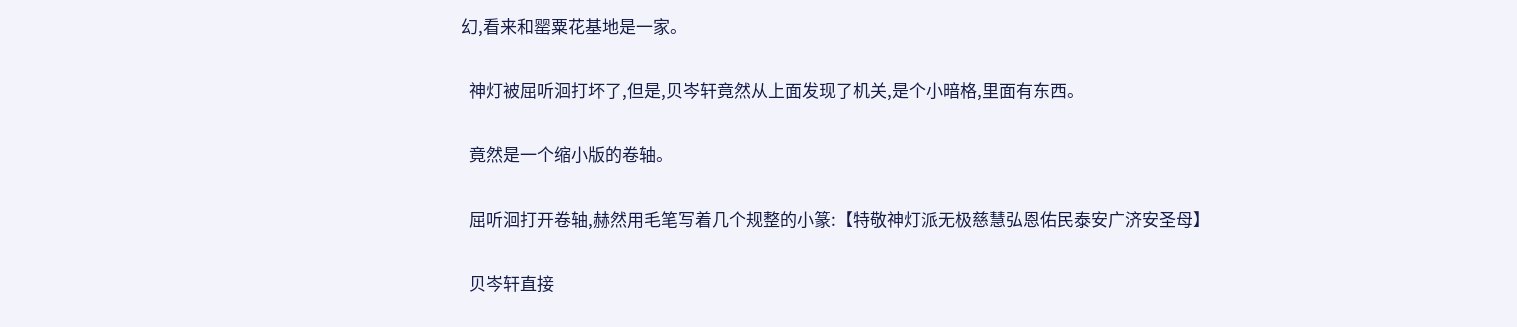幻,看来和罂粟花基地是一家。

  神灯被屈听洄打坏了,但是,贝岑轩竟然从上面发现了机关,是个小暗格,里面有东西。

  竟然是一个缩小版的卷轴。

  屈听洄打开卷轴,赫然用毛笔写着几个规整的小篆:【特敬神灯派无极慈慧弘恩佑民泰安广济安圣母】

  贝岑轩直接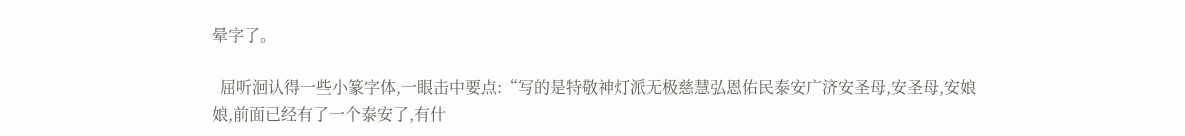晕字了。

  屈听洄认得一些小篆字体,一眼击中要点:“写的是特敬神灯派无极慈慧弘恩佑民泰安广济安圣母,安圣母,安娘娘,前面已经有了一个泰安了,有什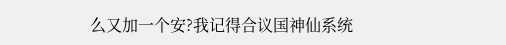么又加一个安?我记得合议国神仙系统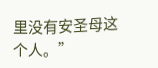里没有安圣母这个人。”